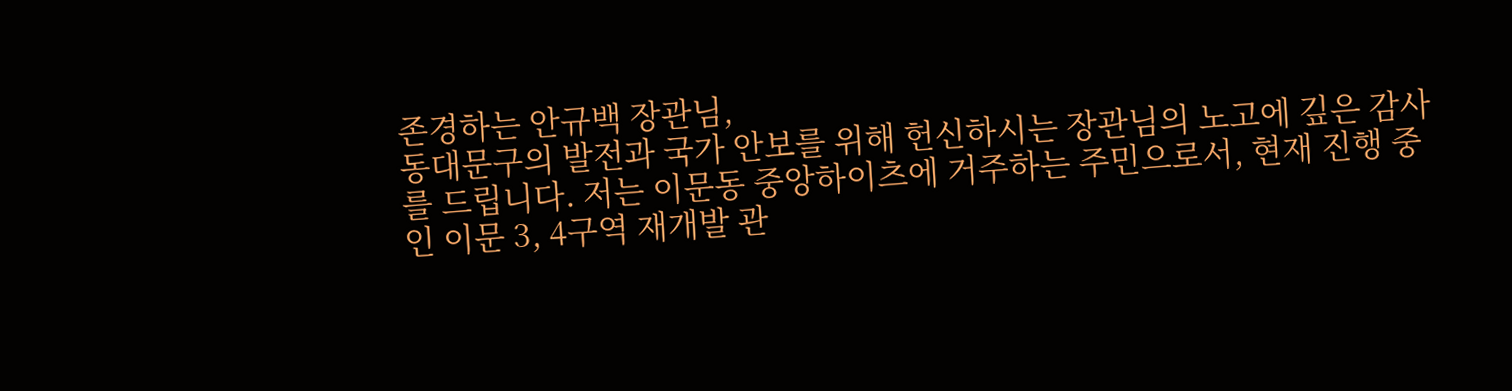존경하는 안규백 장관님,
동대문구의 발전과 국가 안보를 위해 헌신하시는 장관님의 노고에 깊은 감사를 드립니다. 저는 이문동 중앙하이츠에 거주하는 주민으로서, 현재 진행 중인 이문 3, 4구역 재개발 관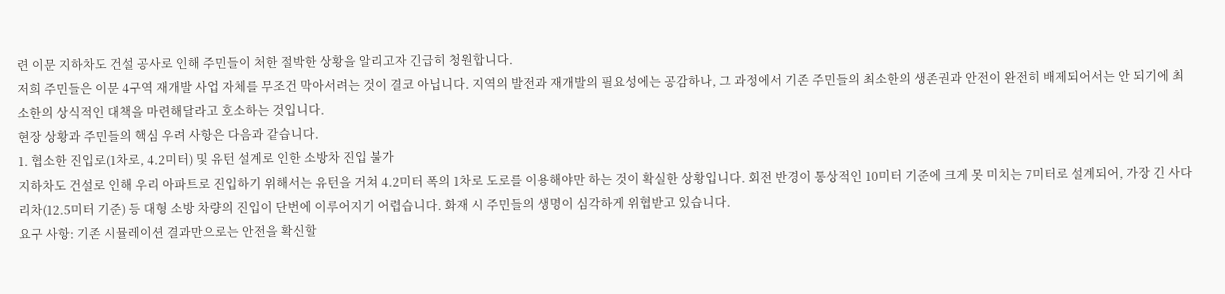련 이문 지하차도 건설 공사로 인해 주민들이 처한 절박한 상황을 알리고자 긴급히 청원합니다.
저희 주민들은 이문 4구역 재개발 사업 자체를 무조건 막아서려는 것이 결코 아닙니다. 지역의 발전과 재개발의 필요성에는 공감하나, 그 과정에서 기존 주민들의 최소한의 생존권과 안전이 완전히 배제되어서는 안 되기에 최소한의 상식적인 대책을 마련해달라고 호소하는 것입니다.
현장 상황과 주민들의 핵심 우려 사항은 다음과 같습니다.
1. 협소한 진입로(1차로, 4.2미터) 및 유턴 설계로 인한 소방차 진입 불가
지하차도 건설로 인해 우리 아파트로 진입하기 위해서는 유턴을 거쳐 4.2미터 폭의 1차로 도로를 이용해야만 하는 것이 확실한 상황입니다. 회전 반경이 통상적인 10미터 기준에 크게 못 미치는 7미터로 설계되어, 가장 긴 사다리차(12.5미터 기준) 등 대형 소방 차량의 진입이 단번에 이루어지기 어렵습니다. 화재 시 주민들의 생명이 심각하게 위협받고 있습니다.
요구 사항: 기존 시뮬레이션 결과만으로는 안전을 확신할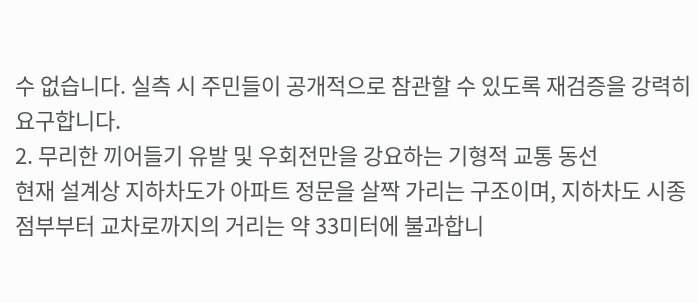수 없습니다. 실측 시 주민들이 공개적으로 참관할 수 있도록 재검증을 강력히 요구합니다.
2. 무리한 끼어들기 유발 및 우회전만을 강요하는 기형적 교통 동선
현재 설계상 지하차도가 아파트 정문을 살짝 가리는 구조이며, 지하차도 시종점부부터 교차로까지의 거리는 약 33미터에 불과합니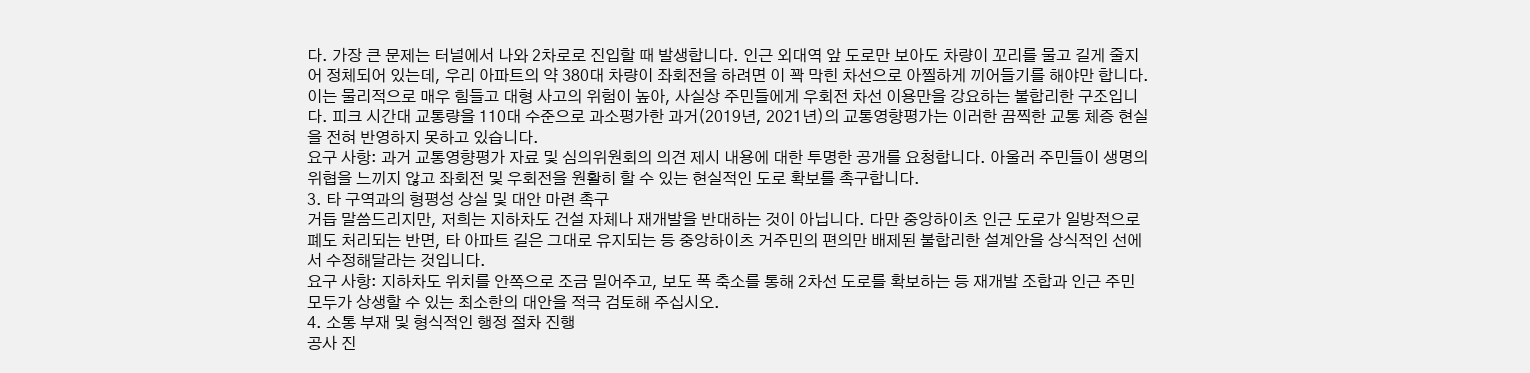다. 가장 큰 문제는 터널에서 나와 2차로로 진입할 때 발생합니다. 인근 외대역 앞 도로만 보아도 차량이 꼬리를 물고 길게 줄지어 정체되어 있는데, 우리 아파트의 약 380대 차량이 좌회전을 하려면 이 꽉 막힌 차선으로 아찔하게 끼어들기를 해야만 합니다. 이는 물리적으로 매우 힘들고 대형 사고의 위험이 높아, 사실상 주민들에게 우회전 차선 이용만을 강요하는 불합리한 구조입니다. 피크 시간대 교통량을 110대 수준으로 과소평가한 과거(2019년, 2021년)의 교통영향평가는 이러한 끔찍한 교통 체증 현실을 전혀 반영하지 못하고 있습니다.
요구 사항: 과거 교통영향평가 자료 및 심의위원회의 의견 제시 내용에 대한 투명한 공개를 요청합니다. 아울러 주민들이 생명의 위협을 느끼지 않고 좌회전 및 우회전을 원활히 할 수 있는 현실적인 도로 확보를 촉구합니다.
3. 타 구역과의 형평성 상실 및 대안 마련 촉구
거듭 말씀드리지만, 저희는 지하차도 건설 자체나 재개발을 반대하는 것이 아닙니다. 다만 중앙하이츠 인근 도로가 일방적으로 폐도 처리되는 반면, 타 아파트 길은 그대로 유지되는 등 중앙하이츠 거주민의 편의만 배제된 불합리한 설계안을 상식적인 선에서 수정해달라는 것입니다.
요구 사항: 지하차도 위치를 안쪽으로 조금 밀어주고, 보도 폭 축소를 통해 2차선 도로를 확보하는 등 재개발 조합과 인근 주민 모두가 상생할 수 있는 최소한의 대안을 적극 검토해 주십시오.
4. 소통 부재 및 형식적인 행정 절차 진행
공사 진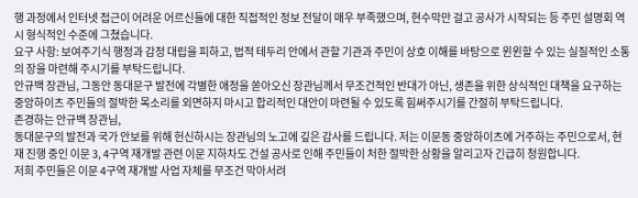행 과정에서 인터넷 접근이 어려운 어르신들에 대한 직접적인 정보 전달이 매우 부족했으며, 현수막만 걸고 공사가 시작되는 등 주민 설명회 역시 형식적인 수준에 그쳤습니다.
요구 사항: 보여주기식 행정과 감정 대립을 피하고, 법적 테두리 안에서 관할 기관과 주민이 상호 이해를 바탕으로 윈윈할 수 있는 실질적인 소통의 장을 마련해 주시기를 부탁드립니다.
안규백 장관님, 그동안 동대문구 발전에 각별한 애정을 쏟아오신 장관님께서 무조건적인 반대가 아닌, 생존을 위한 상식적인 대책을 요구하는 중앙하이츠 주민들의 절박한 목소리를 외면하지 마시고 합리적인 대안이 마련될 수 있도록 힘써주시기를 간절히 부탁드립니다.
존경하는 안규백 장관님,
동대문구의 발전과 국가 안보를 위해 헌신하시는 장관님의 노고에 깊은 감사를 드립니다. 저는 이문동 중앙하이츠에 거주하는 주민으로서, 현재 진행 중인 이문 3, 4구역 재개발 관련 이문 지하차도 건설 공사로 인해 주민들이 처한 절박한 상황을 알리고자 긴급히 청원합니다.
저희 주민들은 이문 4구역 재개발 사업 자체를 무조건 막아서려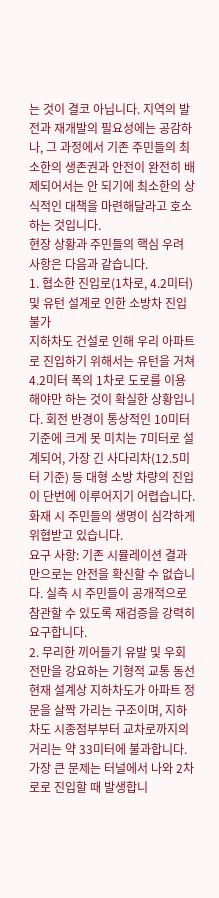는 것이 결코 아닙니다. 지역의 발전과 재개발의 필요성에는 공감하나, 그 과정에서 기존 주민들의 최소한의 생존권과 안전이 완전히 배제되어서는 안 되기에 최소한의 상식적인 대책을 마련해달라고 호소하는 것입니다.
현장 상황과 주민들의 핵심 우려 사항은 다음과 같습니다.
1. 협소한 진입로(1차로, 4.2미터) 및 유턴 설계로 인한 소방차 진입 불가
지하차도 건설로 인해 우리 아파트로 진입하기 위해서는 유턴을 거쳐 4.2미터 폭의 1차로 도로를 이용해야만 하는 것이 확실한 상황입니다. 회전 반경이 통상적인 10미터 기준에 크게 못 미치는 7미터로 설계되어, 가장 긴 사다리차(12.5미터 기준) 등 대형 소방 차량의 진입이 단번에 이루어지기 어렵습니다. 화재 시 주민들의 생명이 심각하게 위협받고 있습니다.
요구 사항: 기존 시뮬레이션 결과만으로는 안전을 확신할 수 없습니다. 실측 시 주민들이 공개적으로 참관할 수 있도록 재검증을 강력히 요구합니다.
2. 무리한 끼어들기 유발 및 우회전만을 강요하는 기형적 교통 동선
현재 설계상 지하차도가 아파트 정문을 살짝 가리는 구조이며, 지하차도 시종점부부터 교차로까지의 거리는 약 33미터에 불과합니다. 가장 큰 문제는 터널에서 나와 2차로로 진입할 때 발생합니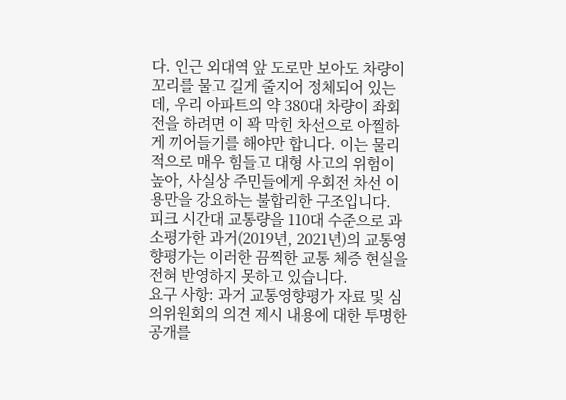다. 인근 외대역 앞 도로만 보아도 차량이 꼬리를 물고 길게 줄지어 정체되어 있는데, 우리 아파트의 약 380대 차량이 좌회전을 하려면 이 꽉 막힌 차선으로 아찔하게 끼어들기를 해야만 합니다. 이는 물리적으로 매우 힘들고 대형 사고의 위험이 높아, 사실상 주민들에게 우회전 차선 이용만을 강요하는 불합리한 구조입니다. 피크 시간대 교통량을 110대 수준으로 과소평가한 과거(2019년, 2021년)의 교통영향평가는 이러한 끔찍한 교통 체증 현실을 전혀 반영하지 못하고 있습니다.
요구 사항: 과거 교통영향평가 자료 및 심의위원회의 의견 제시 내용에 대한 투명한 공개를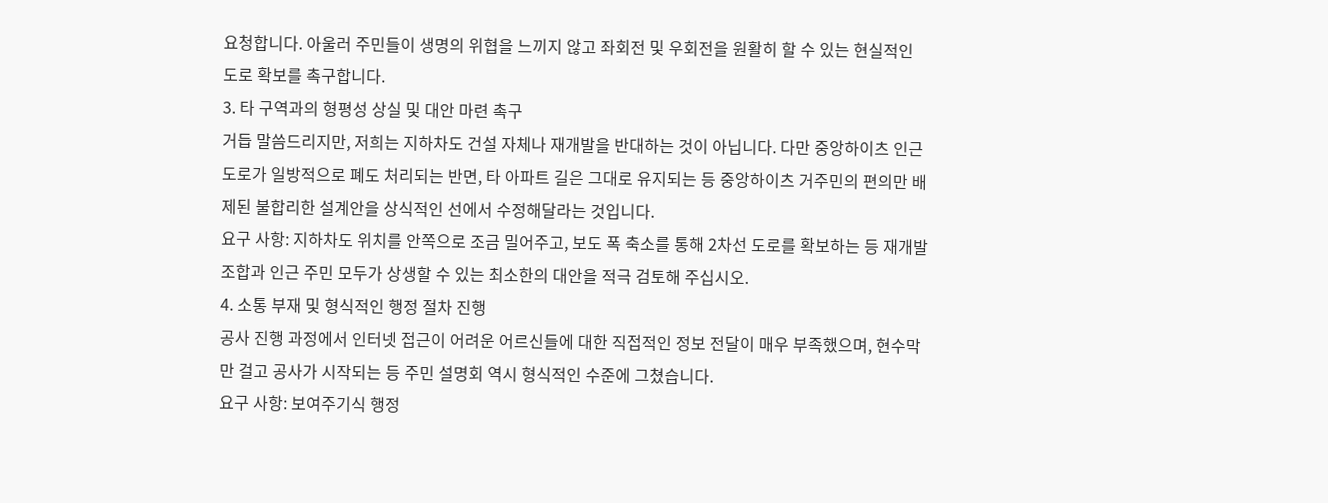요청합니다. 아울러 주민들이 생명의 위협을 느끼지 않고 좌회전 및 우회전을 원활히 할 수 있는 현실적인 도로 확보를 촉구합니다.
3. 타 구역과의 형평성 상실 및 대안 마련 촉구
거듭 말씀드리지만, 저희는 지하차도 건설 자체나 재개발을 반대하는 것이 아닙니다. 다만 중앙하이츠 인근 도로가 일방적으로 폐도 처리되는 반면, 타 아파트 길은 그대로 유지되는 등 중앙하이츠 거주민의 편의만 배제된 불합리한 설계안을 상식적인 선에서 수정해달라는 것입니다.
요구 사항: 지하차도 위치를 안쪽으로 조금 밀어주고, 보도 폭 축소를 통해 2차선 도로를 확보하는 등 재개발 조합과 인근 주민 모두가 상생할 수 있는 최소한의 대안을 적극 검토해 주십시오.
4. 소통 부재 및 형식적인 행정 절차 진행
공사 진행 과정에서 인터넷 접근이 어려운 어르신들에 대한 직접적인 정보 전달이 매우 부족했으며, 현수막만 걸고 공사가 시작되는 등 주민 설명회 역시 형식적인 수준에 그쳤습니다.
요구 사항: 보여주기식 행정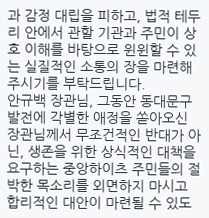과 감정 대립을 피하고, 법적 테두리 안에서 관할 기관과 주민이 상호 이해를 바탕으로 윈윈할 수 있는 실질적인 소통의 장을 마련해 주시기를 부탁드립니다.
안규백 장관님, 그동안 동대문구 발전에 각별한 애정을 쏟아오신 장관님께서 무조건적인 반대가 아닌, 생존을 위한 상식적인 대책을 요구하는 중앙하이츠 주민들의 절박한 목소리를 외면하지 마시고 합리적인 대안이 마련될 수 있도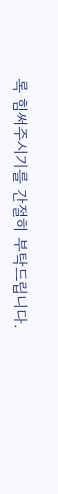록 힘써주시기를 간절히 부탁드립니다.